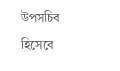উপসচিব হিসেবে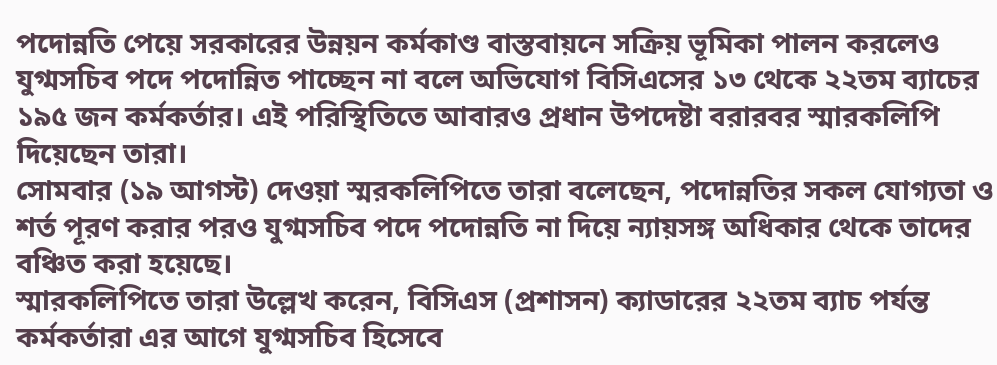পদোন্নতি পেয়ে সরকারের উন্নয়ন কর্মকাণ্ড বাস্তবায়নে সক্রিয় ভূমিকা পালন করলেও যুগ্মসচিব পদে পদোন্নিত পাচ্ছেন না বলে অভিযোগ বিসিএসের ১৩ থেকে ২২তম ব্যাচের ১৯৫ জন কর্মকর্তার। এই পরিস্থিতিতে আবারও প্রধান উপদেষ্টা বরারবর স্মারকলিপি দিয়েছেন তারা।
সোমবার (১৯ আগস্ট) দেওয়া স্মরকলিপিতে তারা বলেছেন, পদোন্নতির সকল যোগ্যতা ও শর্ত পূরণ করার পরও যুগ্মসচিব পদে পদোন্নতি না দিয়ে ন্যায়সঙ্গ অধিকার থেকে তাদের বঞ্চিত করা হয়েছে।
স্মারকলিপিতে তারা উল্লেখ করেন, বিসিএস (প্রশাসন) ক্যাডারের ২২তম ব্যাচ পর্যন্ত কর্মকর্তারা এর আগে যুগ্মসচিব হিসেবে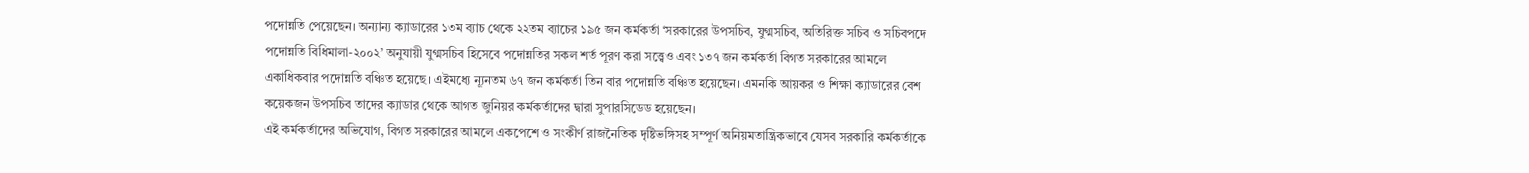পদোন্নতি পেয়েছেন। অন্যান্য ক্যাডারের ১৩ম ব্যাচ থেকে ২২তম ব্যাচের ১৯৫ জন কর্মকর্তা ‘সরকারের উপসচিব, যুগ্মসচিব, অতিরিক্ত সচিব ও সচিবপদে পদোন্নতি বিধিমালা-২০০২’ অনুযায়ী যুগ্মসচিব হিসেবে পদোন্নতির সকল শর্ত পূরণ করা সত্ত্বেও এবং ১৩৭ জন কর্মকর্তা বিগত সরকারের আমলে একাধিকবার পদোন্নতি বঞ্চিত হয়েছে। এইমধ্যে ন্যূনতম ৬৭ জন কর্মকর্তা তিন বার পদোন্নতি বঞ্চিত হয়েছেন। এমনকি আয়কর ও শিক্ষা ক্যাডারের বেশ কয়েকজন উপসচিব তাদের ক্যাডার থেকে আগত জুনিয়র কর্মকর্তাদের দ্বারা সুপারসিডেড হয়েছেন।
এই কর্মকর্তাদের অভিযোগ, বিগত সরকারের আমলে একপেশে ও সংকীর্ণ রাজনৈতিক দৃষ্টিভঙ্গিসহ সম্পূর্ণ অনিয়মতান্ত্রিকভাবে যেসব সরকারি কর্মকর্তাকে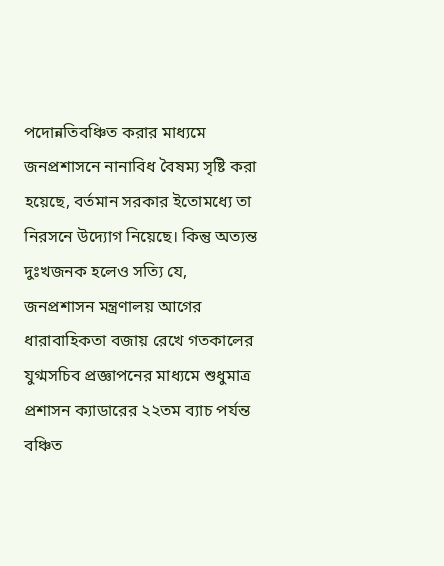পদোন্নতিবঞ্চিত করার মাধ্যমে জনপ্রশাসনে নানাবিধ বৈষম্য সৃষ্টি করা হয়েছে, বর্তমান সরকার ইতোমধ্যে তা নিরসনে উদ্যোগ নিয়েছে। কিন্তু অত্যন্ত দুঃখজনক হলেও সত্যি যে, জনপ্রশাসন মন্ত্রণালয় আগের ধারাবাহিকতা বজায় রেখে গতকালের যুগ্মসচিব প্রজ্ঞাপনের মাধ্যমে শুধুমাত্র প্রশাসন ক্যাডারের ২২তম ব্যাচ পর্যন্ত বঞ্চিত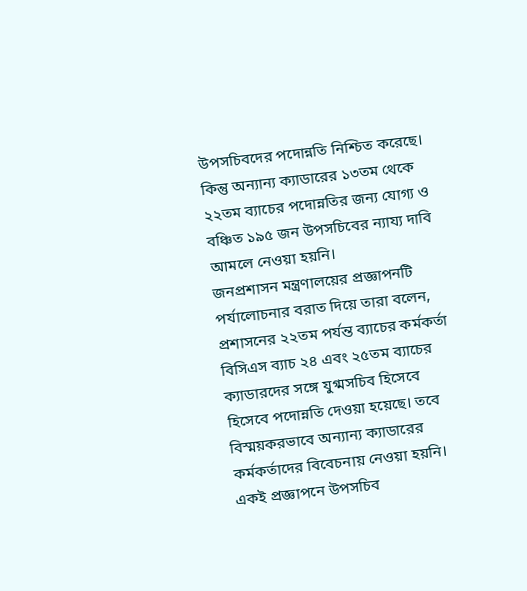উপসচিবদের পদোন্নতি নিশ্চিত করেছে। কিন্তু অন্যান্য ক্যাডারের ১৩তম থেকে ২২তম ব্যাচের পদোন্নতির জন্য যোগ্য ও বঞ্চিত ১৯৫ জন উপসচিবের ন্যায্য দাবি আমলে নেওয়া হয়নি।
জনপ্রশাসন মন্ত্রণালয়ের প্রজ্ঞাপনটি পর্যালোচনার বরাত দিয়ে তারা বলেন, প্রশাসনের ২২তম পর্যন্ত ব্যাচের কর্মকর্তা বিসিএস ব্যাচ ২৪ এবং ২৫তম ব্যাচের ক্যাডারদের সঙ্গে যুগ্মসচিব হিসেবে হিসেবে পদোন্নতি দেওয়া হয়েছে। তবে বিস্ময়করভাবে অন্যান্য ক্যাডারের কর্মকর্তাদের বিবেচনায় নেওয়া হয়নি। একই প্রজ্ঞাপনে উপসচিব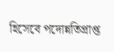হিসেবে পদোন্নতিপ্রাপ্ত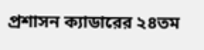প্রশাসন ক্যাডারের ২৪তম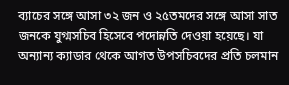ব্যাচের সঙ্গে আসা ৩২ জন ও ২৫তমদের সঙ্গে আসা সাত জনকে যুগ্মসচিব হিসেবে পদোন্নতি দেওয়া হয়েছে। যা অন্যান্য ক্যাডার থেকে আগত উপসচিবদের প্রতি চলমান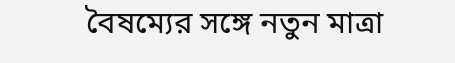বৈষম্যের সঙ্গে নতুন মাত্রা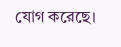যোগ করেছে।